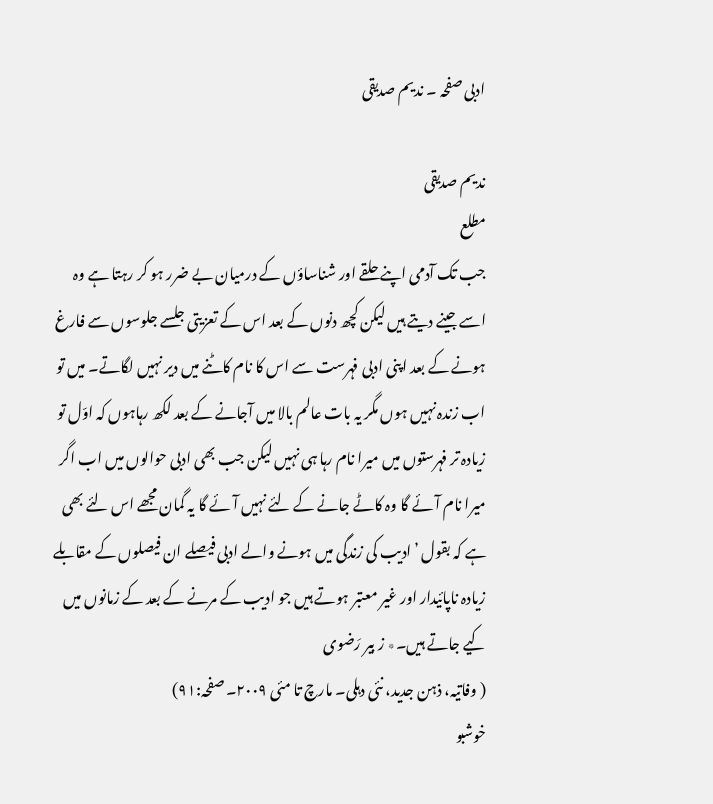ادبی صفحہ ۔ ندیم صدیقی

ندیم صدیقی
مطلع
جب تک آدمی اپنے حلقے اور شناساؤں کے درمیان بے ضرر ہو کر رہتا ہے وہ اسے جینے دیتے ہیں لیکن کچھ دنوں کے بعد اس کے تعزیتی جلسے جلوسوں سے فارغ ہونے کے بعد اپنی ادبی فہرست سے اس کا نام کاٹنے میں دیر نہیں لگاتے۔ میں تو اب زندہ نہیں ہوں مگر یہ بات عالم بالا میں آجانے کے بعد لکھ رہاہوں کہ اوّل تو زیادہ تر فہرستوں میں میرا نام رہا ہی نہیں لیکن جب بھی ادبی حوالوں میں اب اگر میرا نام آئے گا وہ کاٹے جانے کے لئے نہیں آئے گا یہ گمان مجھے اس لئے بھی ہے کہ بقول ’ادیب کی زندگی میں ہونے والے ادبی فیصلے ان فیصلوں کے مقابلے زیادہ ناپائیدار اور غیر معتبر ہوتے ہیں جو ادیب کے مرنے کے بعد کے زمانوں میں کیے جاتے ہیں۔٭ ز بیر رَضوی
( وفاتیہ، ذہن جدید، نئی دہلی۔ مارچ تا مئی ۲۰۰۹۔ صفحہ:۹۱)
خوشبو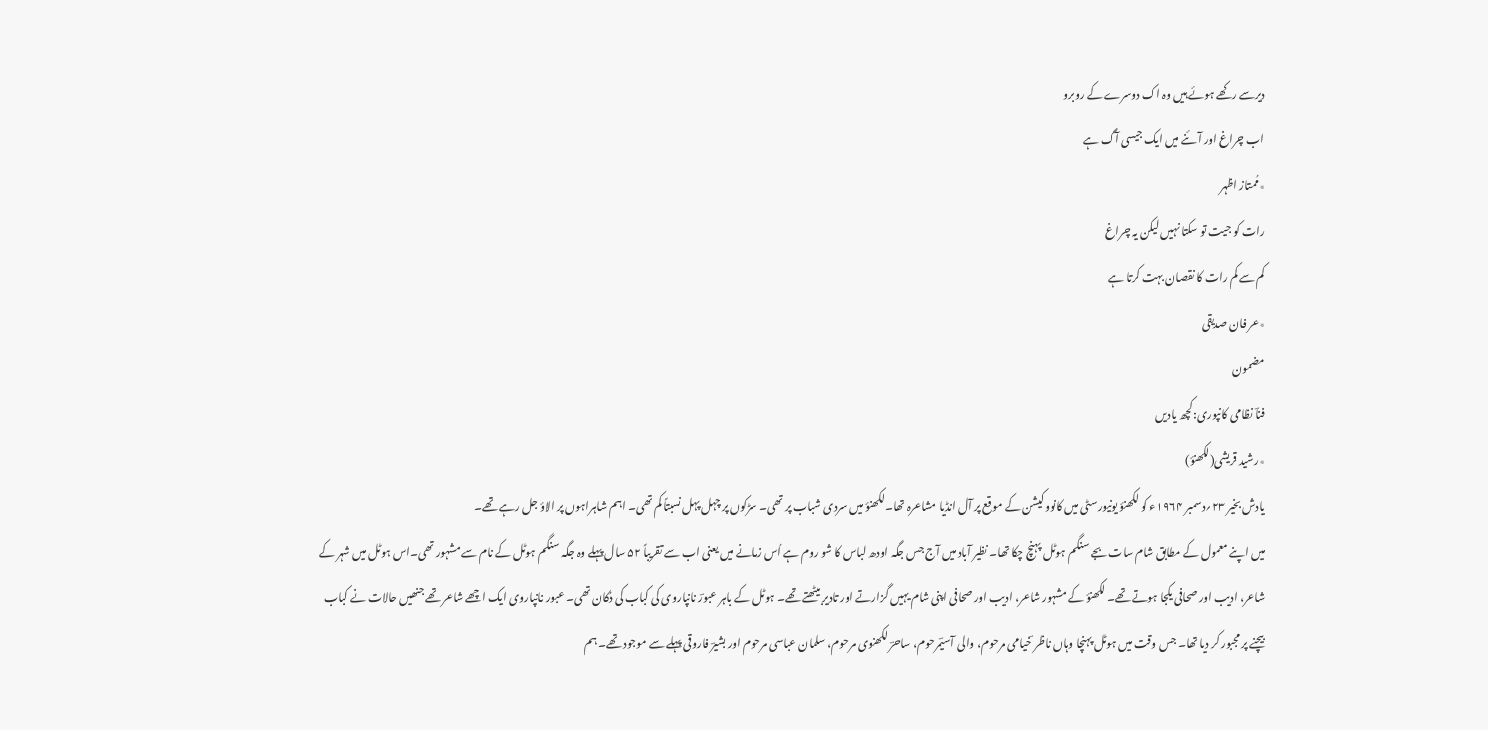دیرسے رکھے ہوئے ہیں وہ اک دوسرے کے روبرو
اب چراغ اور آئنے میں ایک جیسی آگ ہے
٭مُمتاز اظہر
رات کو جیت تو سکتا نہیں لیکن یہ چراغ
کم سے کم رات کا نقصان بہت کرتا ہے
٭عر فان صدیقی
مضمون
فناؔ نظامی کانپوری:کچھ یادیں
٭رشید قریشی(لکھنؤ)
یادش بخیر ۲۳؍دسمبر ۱۹۶۴ء کو لکھنؤ یونیورسٹی میں کانووکیشن کے موقع پر آل انڈیا مشاعرہ تھا۔لکھنؤ میں سردی شباب پر تھی۔ سڑکوں پر چہل پہل نسبتاً کم تھی۔ اہم شاہراہوں پر الاؤ جل رہے تھے۔
میں اپنے معمول کے مطابق شام سات بجے سنگم ہوٹل پہنچ چکا تھا۔ نظیر آباد میں آج جس جگہ اودھ لباس کا شو روم ہے اُس زمانے میں یعنی اب سے تقریباً ۵۲ سال پہلے وہ جگہ سنگم ہوٹل کے نام سے مشہور تھی۔اس ہوٹل میں شہر کے شاعر، ادیب اور صحافی یکجا ہوتے تھے۔ لکھنؤ کے مشہور شاعر، ادیب اور صحافی اپنی شام یہیں گزارتے اور تادیر بیٹھتے تھے۔ ہوٹل کے باہر عبورؔ نانپاروی کی کباب کی دُکان تھی۔ عبور نانپاروی ایک اچھے شاعر تھے جنھیں حالات نے کباب بیچنے پر مجبور کر دیا تھا۔ جس وقت میں ہوٹل پہنچا وہاں ناظر ؔخیامی مرحوم، والی آسیؔمرحوم، ساحرؔ لکھنوی مرحوم، سلمان عباسی مرحوم اور بشیرؔ فاروقی پہلے سے موجود تھے۔ ہم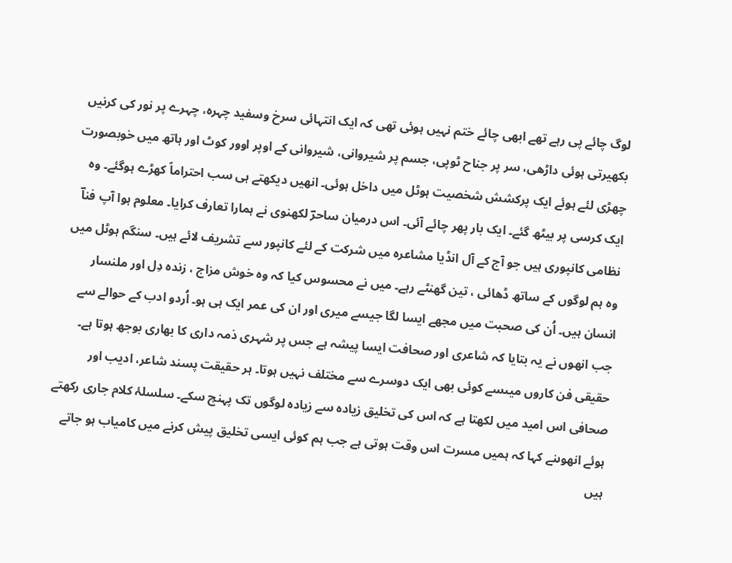لوگ چائے پی رہے تھے ابھی چائے ختم نہیں ہوئی تھی کہ ایک انتہائی سرخ وسفید چہرہ، چہرے پر نور کی کرنیں بکھیرتی ہوئی داڑھی، سر پر جناح ٹوپی، جسم پر شیروانی، شیروانی کے اوپر اوور کوٹ اور ہاتھ میں خوبصورت چھڑی لئے ہوئے ایک پرکشش شخصیت ہوٹل میں داخل ہوئی۔ انھیں دیکھتے ہی سب احتراماً کھڑے ہوگئے۔ وہ ایک کرسی پر بیٹھ گئے۔ ایک بار پھر چائے آئی۔ اس درمیان ساحرؔ لکھنوی نے ہمارا تعارف کرایا۔ معلوم ہوا آپ فناؔ نظامی کانپوری ہیں جو آج کے آل انڈیا مشاعرہ میں شرکت کے لئے کانپور سے تشریف لائے ہیں۔ سنگم ہوٹل میں وہ ہم لوگوں کے ساتھ ڈھائی ، تین گھنٹے رہے۔ میں نے محسوس کیا کہ وہ خوش مزاج ، زندہ دِل اور ملنسار انسان ہیں۔ اُن کی صحبت میں مجھے ایسا لگا جیسے میری اور ان کی عمر ایک ہی ہو۔ اُردو ادب کے حوالے سے جب انھوں نے یہ بتایا کہ شاعری اور صحافت ایسا پیشہ ہے جس پر شہری ذمہ داری کا بھاری بوجھ ہوتا ہے۔ حقیقی فن کاروں میںسے کوئی بھی ایک دوسرے سے مختلف نہیں ہوتا۔ ہر حقیقت پسند شاعر، ادیب اور صحافی اس امید میں لکھتا ہے کہ اس کی تخلیق زیادہ سے زیادہ لوگوں تک پہنچ سکے۔ سلسلۂ کلام جاری رکھتے ہوئے انھوںنے کہا کہ ہمیں مسرت اس وقت ہوتی ہے جب ہم کوئی ایسی تخلیق پیش کرنے میں کامیاب ہو جاتے ہیں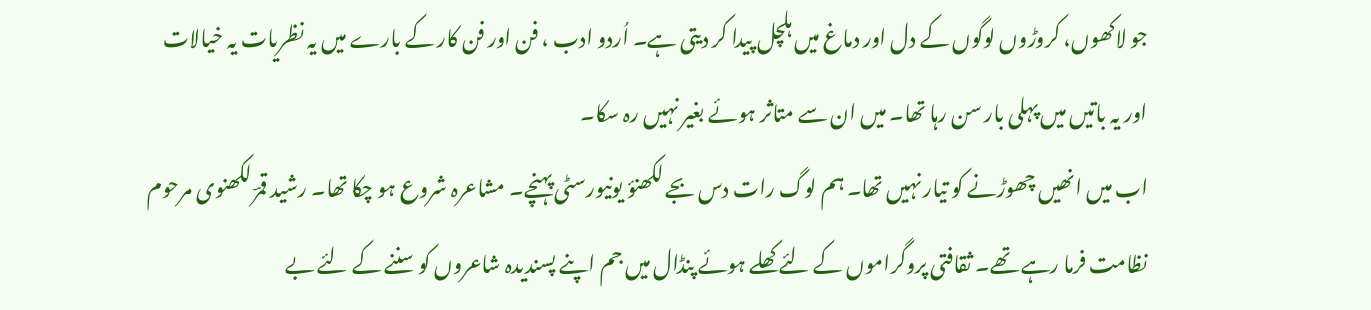جو لاکھوں، کروڑوں لوگوں کے دل اور دماغ میں ہلچل پیدا کر دیتی ہے۔ اُردو ادب ، فن اور فن کار کے بارے میں یہ نظریات یہ خیالات اور یہ باتیں میں پہلی بار سن رہا تھا۔ میں ان سے متاثر ہوئے بغیر نہیں رہ سکا۔
اب میں انھیں چھوڑنے کو تیار نہیں تھا۔ ہم لوگ رات دس بجے لکھنؤ یونیورسٹی پہنچے۔ مشاعرہ شروع ہو چکا تھا۔ رشید قمرؔ لکھنوی مرحوم نظامت فرما رہے تھے۔ ثقافتی پروگراموں کے لئے کھلے ہوئے پنڈال میں جم اپنے پسندیدہ شاعروں کو سننے کے لئے بے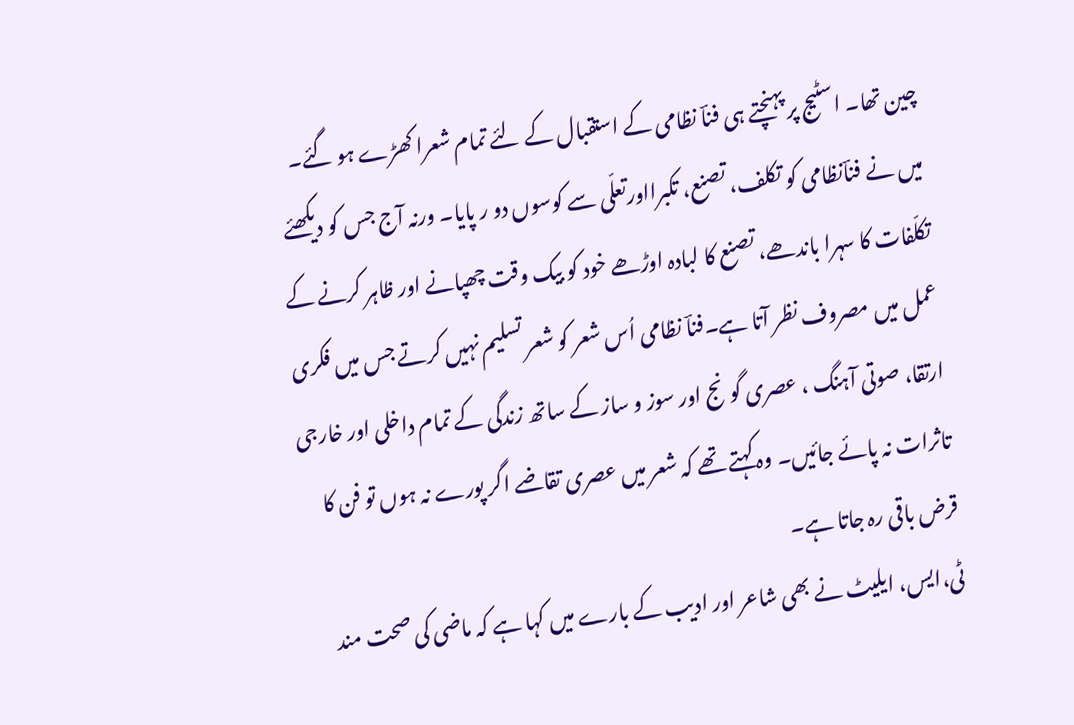چین تھا۔ اسٹیج پر پہنچتے ہی فناؔ نظامی کے استقبال کے لئے تمام شعرا کھڑے ہو گئے۔
میں نے فناؔنظامی کو تکلف، تصنع، تکبرااورتعلّی سے کوسوں دو ر پایا۔ ورنہ آج جس کو دیکھئے تکلّفات کا سہرا باندھے، تصنع کا لبادہ اوڑھے خود کو بیک وقت چھپانے اور ظاہر کرنے کے عمل میں مصروف نظر آتا ہے۔فناؔ نظامی اُس شعر کو شعر تسلیم نہیں کرتے جس میں فکری ارتقا، صوتی آہنگ ، عصری گونج اور سوز و ساز کے ساتھ زندگی کے تمام داخلی اور خارجی تاثرات نہ پائے جائیں۔ وہ کہتے تھے کہ شعر میں عصری تقاضے اگر پورے نہ ہوں تو فن کا قرض باقی رہ جاتا ہے۔
ٹی،ایس، ایلیٹ نے بھی شاعر اور ادیب کے بارے میں کہا ہے کہ ماضی کی صحت مند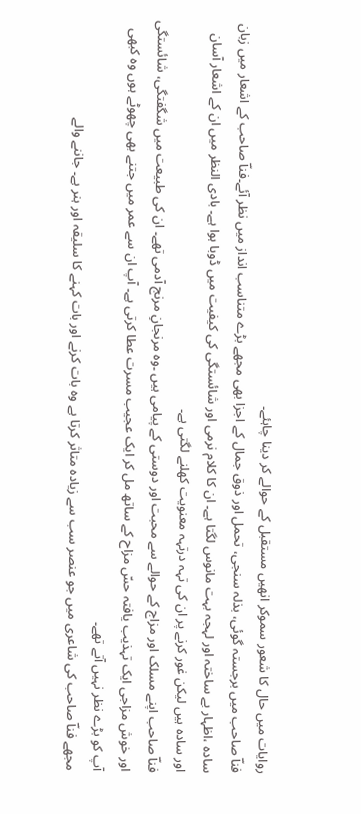روایات میں حال کا شعور سموکر انھیں مستقبل کے حوالے کر دینا چاہئے۔
فناؔ صاحب میں برجستہ گوئی، بذلہ سنجی، تحمل اور ذوق جمال کے اجزا بھی مجھے بڑے متناسب انداز میں نظر آئے۔فناؔ صاحب کے اشعار میں زبان سادہ ،اظہار بے ساختہ اور لہجہ بہت مانوس لگتا ہے۔ ان کا کلام نرمی اور شائستگی کی کیفیت میں ڈوبا ہوا ہے۔ بادی النظر میں ان کے اشعار آسان اور سادہ ہیں لیکن غور کرنے پر ان کی تہہ درتہہ معنویت کھلنے لگتی ہے۔
فناؔ صاحب اپنے مسلک اور مزاج کے حوالے سے محبت اور دوستی کے پیامی ہیں ۔وہ مرنجانِ مرنج آدمی تھے۔ ان کی طبیعت میں شگفتگی، شائستگی اور خوش مزاجی ایک تہذیب یافتہ حسّ مزاح کے ساتھ مل کر ایک عجیب مسرت عطا کرتی ہے۔ آپ ان سے عمر میں جتنے بھی چھوٹے ہوں وہ کبھی آپ کو بڑے نظر نہیں آتے تھے۔
مجھے فناؔ صاحب کی شاعری میں جو عنصر سب سے زیادہ متاثر کرتا ہے وہ بات کرنے اور بات کہنے کا سلیقہ اور ہنر ہے۔ جاننے والے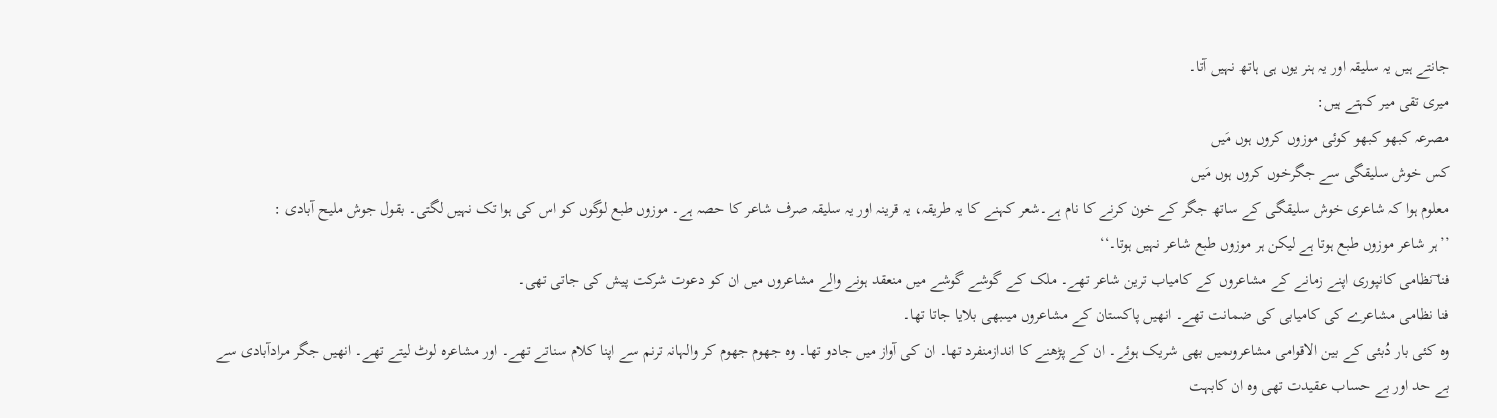جانتے ہیں یہ سلیقہ اور یہ ہنر یوں ہی ہاتھ نہیں آتا۔
میری تقی میر کہتے ہیں:
مصرعہ کبھو کبھو کوئی موزوں کروں ہوں مَیں
کس خوش سلیقگی سے جگرخوں کروں ہوں مَیں
معلوم ہوا کہ شاعری خوش سلیقگی کے ساتھ جگر کے خون کرنے کا نام ہے۔شعر کہنے کا یہ طریقہ، یہ قرینہ اور یہ سلیقہ صرف شاعر کا حصہ ہے۔ موزوں طبع لوگوں کو اس کی ہوا تک نہیں لگتی۔ بقول جوش ملیح آبادی :
’’ہر شاعر موزوں طبع ہوتا ہے لیکن ہر موزوں طبع شاعر نہیں ہوتا۔‘‘
فنا ؔنظامی کانپوری اپنے زمانے کے مشاعروں کے کامیاب ترین شاعر تھے۔ ملک کے گوشے گوشے میں منعقد ہونے والے مشاعروں میں ان کو دعوت شرکت پیش کی جاتی تھی۔
فنا نظامی مشاعرے کی کامیابی کی ضمانت تھے۔ انھیں پاکستان کے مشاعروں میںبھی بلایا جاتا تھا۔
وہ کئی بار دُبئی کے بین الاقوامی مشاعروںمیں بھی شریک ہوئے۔ ان کے پڑھنے کا اندازمنفرد تھا۔ ان کی آواز میں جادو تھا۔ وہ جھوم جھوم کر والہانہ ترنم سے اپنا کلام سناتے تھے۔ اور مشاعرہ لوٹ لیتے تھے۔ انھیں جگر مرادآبادی سے بے حد اور بے حساب عقیدت تھی وہ ان کابہت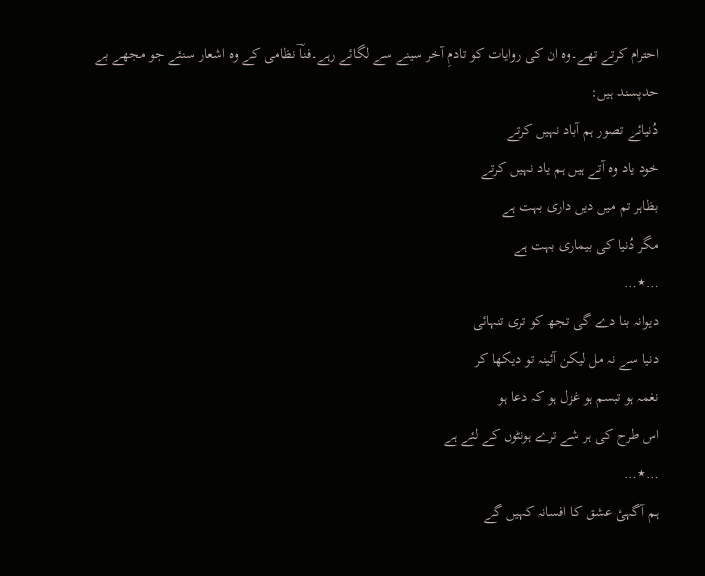احترام کرتے تھے۔وہ ان کی روایات کو تادمِ آخر سینے سے لگائے رہے۔فناؔ نظامی کے وہ اشعار سنئے جو مجھے بے حدپسند ہیں:
دُنیائے تصور ہم آباد نہیں کرتے
خود یاد وہ آتے ہیں ہم یاد نہیں کرتے
بظاہر تم میں دیں داری بہت ہے
مگر دُنیا کی بیماری بہت ہے
…٭…
دیوانہ بنا دے گی تجھ کو تری تنہائی
دنیا سے نہ مل لیکن آئینہ تو دیکھا کر
نغمہ ہو تبسم ہو غزل ہو کہ دعا ہو
اس طرح کی ہر شے ترے ہونٹوں کے لئے ہے
…٭…
ہم آگہیٔ عشق کا افسانہ کہیں گے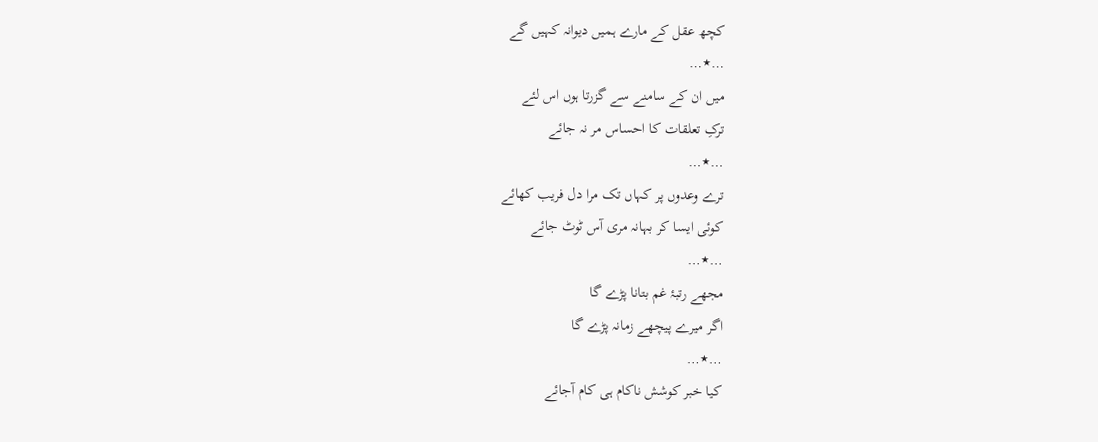کچھ عقل کے مارے ہمیں دیوانہ کہیں گے
…٭…
میں ان کے سامنے سے گزرتا ہوں اس لئے
ترکِ تعلقات کا احساس مر نہ جائے
…٭…
ترے وعدوں پر کہاں تک مرا دل فریب کھائے
کوئی ایسا کر بہانہ مری آس ٹوٹ جائے
…٭…
مجھے رتبۂ غم بتانا پڑے گا
اگر میرے پیچھے زمانہ پڑے گا
…٭…
کیا خبر کوشش ناکام ہی کام آجائے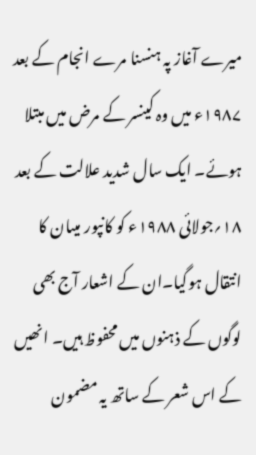میرے آغاز پہ ہنسنا مرے انجام کے بعد
۱۹۸۷ء میں وہ کینسر کے مرض میں مبتلا ہوئے۔ ایک سال شدید علالت کے بعد ۱۸؍جولائی ۱۹۸۸ء کو کانپور میںان کا انتقال ہوگیا۔ان کے اشعار آج بھی لوگوں کے ذہنوں میں محفوظ ہیں۔ انھیں کے اس شعر کے ساتھ یہ مضمون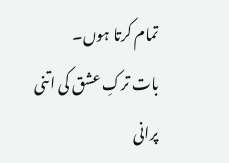تمام کرتا ہوں۔
بات ترکِ عشق کی اتنی پرانی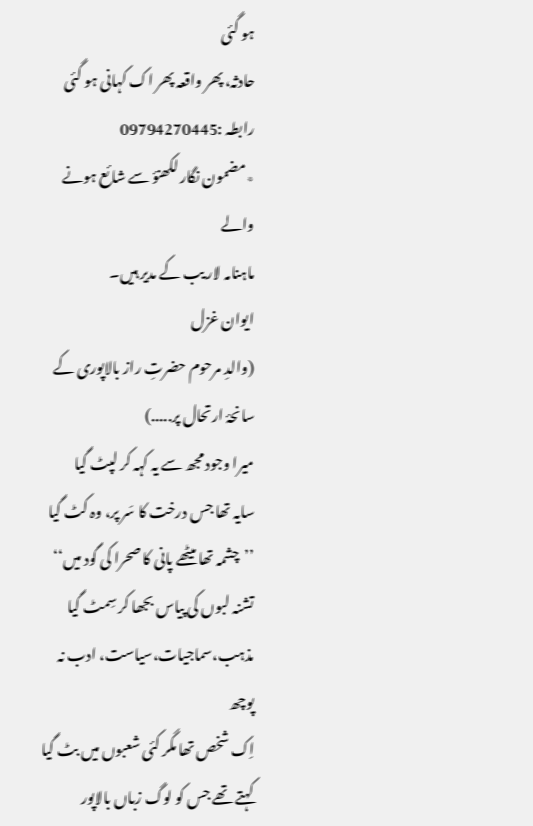ہو گئی
حادثہ، پھر واقعہ پھر اک کہانی ہو گئی
رابطہ :09794270445
٭مضمون نگار لکھنؤ سے شائع ہونے والے
ماہنامہ لار یب کے مدیر ہیں۔
ایوان غزل
(والدِ مرحوم حضرتِ راز بالاپوری کے سانحۂ ارتحال پر.....)
میرا وجود مجھ سے یہ کہہ کر لپٹ گیا
سایہ تھا جس درخت کا سَر پر، وہ کٹ گیا
’’چشمہ تھا میٹھے پانی کا صحرا کی گود میں‘‘
تشنہ لبوں کی پیاس بجھا کر سِمٹ گیا
مذہب،سماجیات،سیاست، ادب نہ پوچھ
اِک شخص تھا مگر کئی شعبوں میں بٹ گیا
کہتے تھے جس کو لوگ زباں بالاپور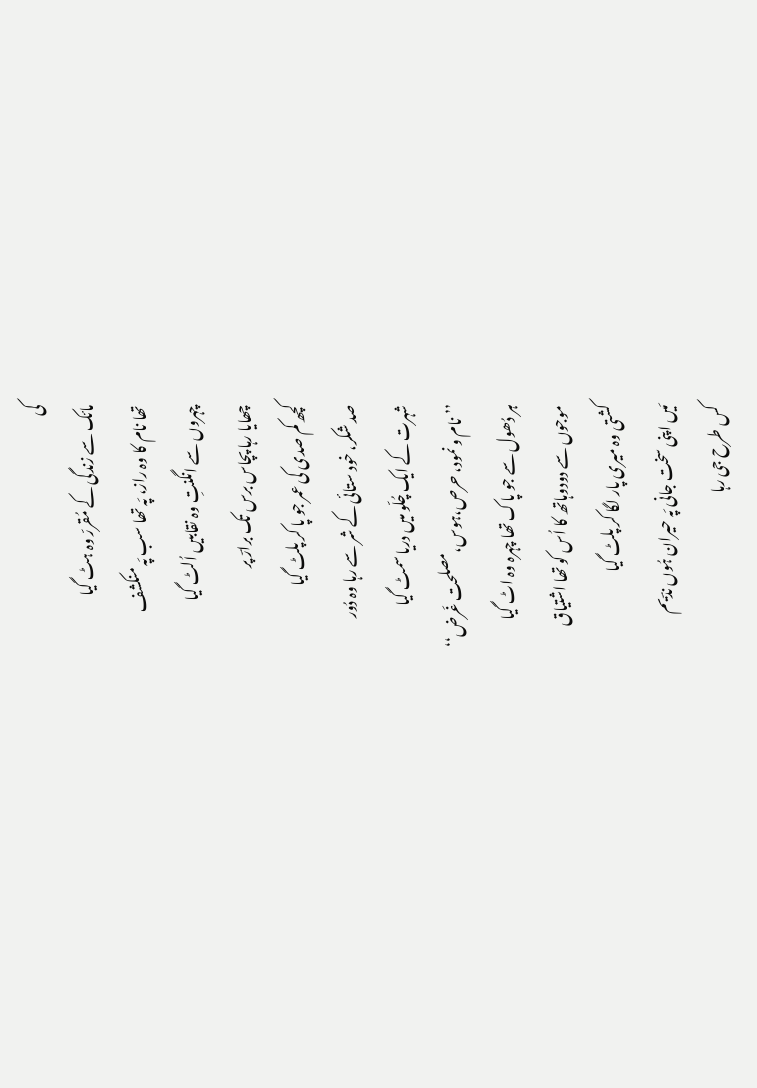کی
مائک سے زندگی کے مُقررّ وہ ہٹ گیا
تھا نام کا وہ راز، پَہ تھا سب پَہ منکشف
چہروں سے انگنتِ وہ نقابیں اُلٹ گیا
چھایا رہا پچاس برس تک برارؔ پر
کچھ کم صدی کی عمر جو پا کر پلٹ گیا
صد شکر، خود ستائی کے شر سے رہا وہ دُور
شہرت کے ایک چُلّو میں دریا سمٹ گیا
’’نام و نمود، حرص،ہوس،مصلحت غَرض‘‘
ہر دُھول سے جو پاک تھا چہرہ وہ اٹ گیا
موجوں سے دودوہاتھ کا اُس کو تھا اشتیاق
کشتی وہ میری پار لگا کر پلٹ گیا
مَیں اپنی سخت جانی پَہ حیران ہُوں ندؔیم
کس طرح جی رہا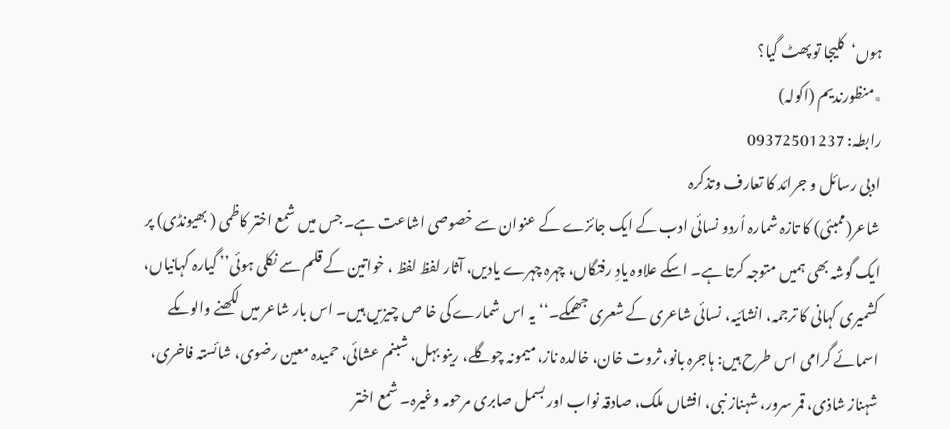ہوں‘کلیجا تو پھٹ گیا؟
٭منظورندیم (اکولہ)
رابطہ: 09372501237
ادبی رسائل و جرائد کا تعارف وتذکرہ
شاعر(ممبئی) کا تازہ شمارہ اُردو نسائی ادب کے ایک جائزے کے عنوان سے خصوصی اشاعت ہے۔ جس میں شمع اختر کاظمی ( بھیونڈی) پر ایک گوشہ بھی ہمیں متوجہ کرتا ہے۔ اسکے علاوہ یادِ رفتگاں، چہرہ چہرے یادیں، آثار لفظ لفظ ، خواتین کے قلم سے نکلی ہوئی’’ گیارہ کہانیاں، کشمیری کہانی کا ترجمہ، انشائیہ، نسائی شاعری کے شعری جھمکے۔‘‘ یہ اس شمارے کی خا ص چیزیں ہیں۔ اس بار شاعر میں لکھنے والوںکے اسمائے گرامی اس طرح ہیں: ہاجرہ بانو، ثروت خان، خالدہ ناز، میمونہ چوگلے، رینو بہل، شبنم عشائی، حمیدہ معین رضوی، شائستہ فاخری، شہناز شاذی، قمر سرور، شہناز نبی، افشاں ملک، صادقہ نواب اور بسمل صابری مرحومہ وغیرہ۔ شمع اختر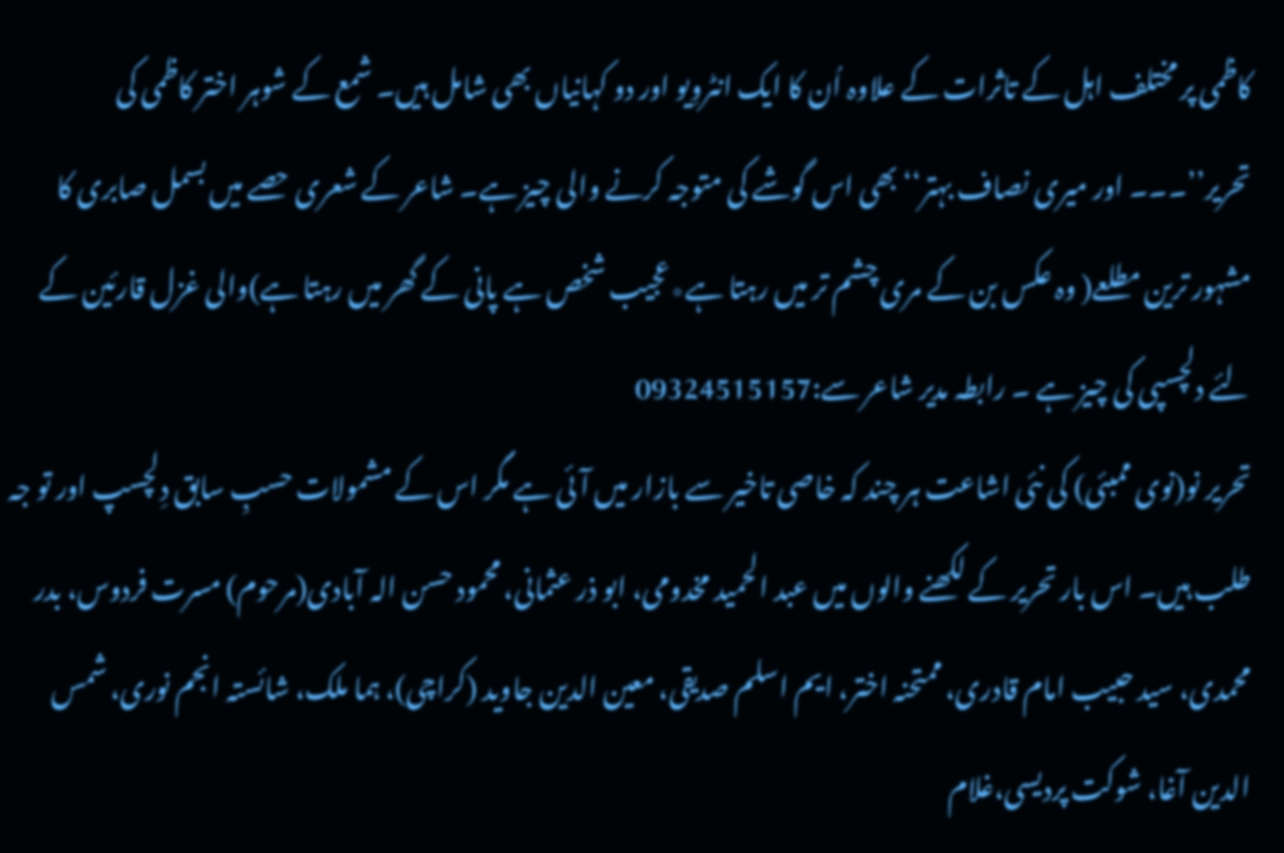کاظمی پر مختلف اہل کے تاثرات کے علاوہ اُن کا ایک انٹروِیو اور دو کہانیاں بھی شامل ہیں۔ شمع کے شوہر اختر کاظمی کی تحریر’’۔۔۔ اور میری نصاف بہتر‘‘ بھی اس گوشے کی متوجہ کرنے والی چیز ہے۔ شاعر کے شعری حصے میں بسمل صابری کا مشہور ترین مطلعے( وہ عکس بن کے مری چشم تر میں رہتا ہے٭عجیب شخص ہے پانی کے گھر میں رہتا ہے)والی غزل قارئین کے لئے دلچسپی کی چیز ہے ۔ رابطہ مدیر شاعر سے:09324515157
تحریر نو(نوی ممبئی) کی نئی اشاعت ہر چند کہ خاصی تاخیر سے بازار میں آئی ہے مگر اس کے مشمولات حسبِ سابق دِلچسپ اور تو جہ طلب ہیں۔ اس بار تحریر کے لکھنے والوں میں عبد الحمید مخدومی، ابو ذر عثمانی، محمود حسن الہ آبادی(مرحوم) مسرت فردوس، بدر محمدی، سید حبیب امام قادری، ممتحنہ اختر، ایم اسلم صدیقی، معین الدین جاوید (کراچی)، ہما ملک، شائستہ انجم نوری، شمس الدین آغا، شوکت پردیسی،غلام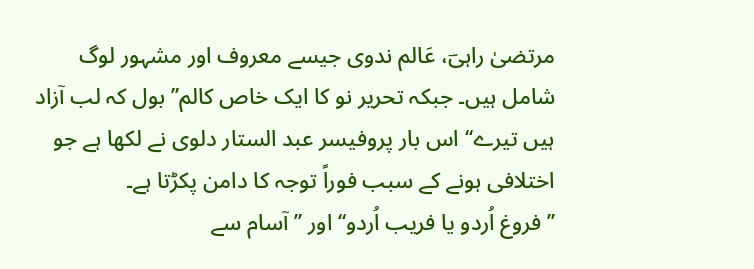مرتضیٰ راہیؔ، عَالم ندوی جیسے معروف اور مشہور لوگ شامل ہیں۔ جبکہ تحریر نو کا ایک خاص کالم’’ بول کہ لب آزاد ہیں تیرے‘‘ اس بار پروفیسر عبد الستار دلوی نے لکھا ہے جو اختلافی ہونے کے سبب فوراً توجہ کا دامن پکڑتا ہے۔
’’ فروغ اُردو یا فریب اُردو‘‘ اور ’’ آسام سے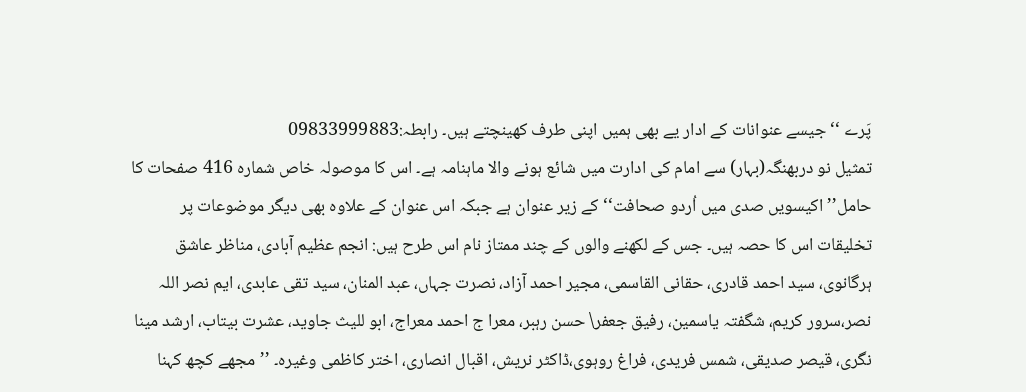پَرے ‘‘ جیسے عنوانات کے ادار یے بھی ہمیں اپنی طرف کھینچتے ہیں۔ رابطہ:09833999883
تمثیل نو دربھنگہ(بہار) سے امام کی ادارت میں شائع ہونے والا ماہنامہ ہے۔ اس کا موصولہ خاص شمارہ 416 صفحات کا حامل’’ اکیسویں صدی میں اُردو صحافت‘‘ کے زیر عنوان ہے جبکہ اس عنوان کے علاوہ بھی دیگر موضوعات پر تخلیقات اس کا حصہ ہیں۔ جس کے لکھنے والوں کے چند ممتاز نام اس طرح ہیں: انجم عظیم آبادی، مناظر عاشق ہرگانوی، سید احمد قادری، حقانی القاسمی، مجیر احمد آزاد، نصرت جہاں، عبد المنان، سید تقی عابدی، ایم نصر اللہ نصر،سرور کریم، شگفتہ یاسمین، رفیق جعفر\ حسن رہبر، معرا ج احمد معراج، ابو للیث جاوید، عشرت بیتاب، ارشد مینا نگری، قیصر صدیقی، شمس فریدی، فراغ روہوی،ڈاکٹر نریش، اقبال انصاری، اختر کاظمی وغیرہ۔ ’’مجھے کچھ کہنا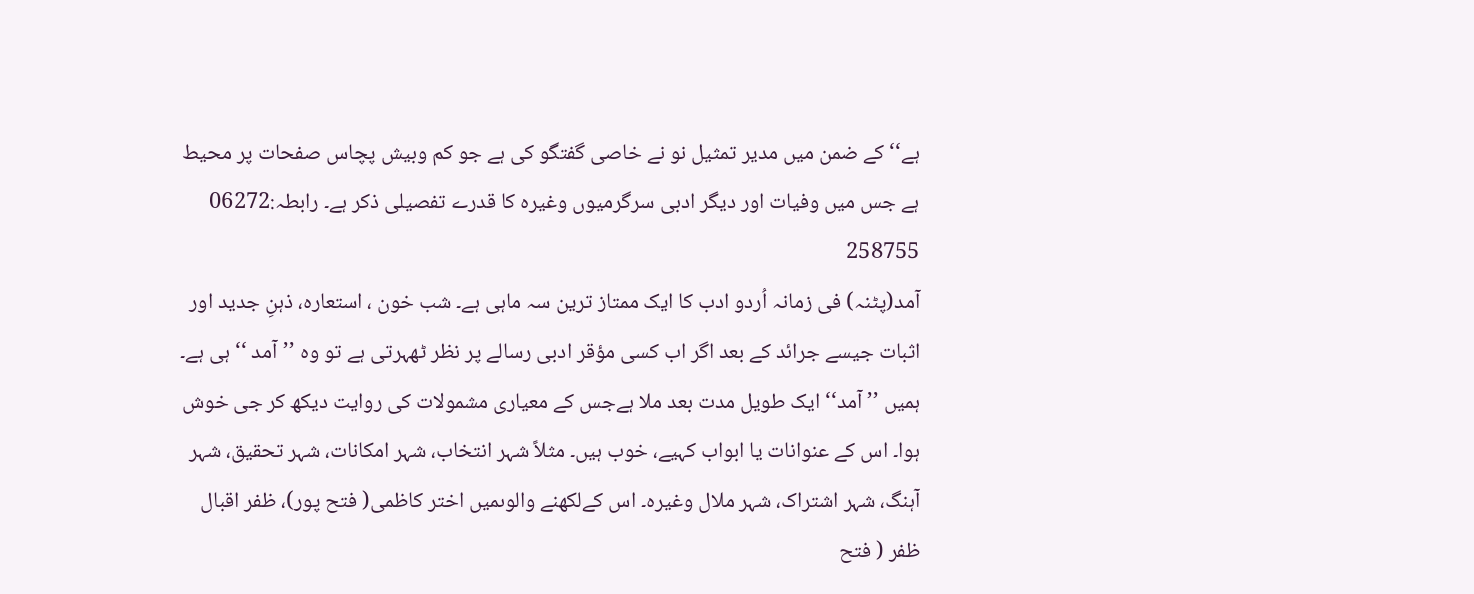ہے‘‘ کے ضمن میں مدیر تمثیل نو نے خاصی گفتگو کی ہے جو کم وبیش پچاس صفحات پر محیط ہے جس میں وفیات اور دیگر ادبی سرگرمیوں وغیرہ کا قدرے تفصیلی ذکر ہے۔ رابطہ:06272 258755
آمد(پٹنہ) فی زمانہ اُردو ادب کا ایک ممتاز ترین سہ ماہی ہے۔ شب خون ، استعارہ، ذہنِ جدید اور اثبات جیسے جرائد کے بعد اگر اب کسی مؤقر ادبی رسالے پر نظر ٹھہرتی ہے تو وہ ’’آمد ‘‘ ہی ہے۔ ہمیں ’’ آمد‘‘ ایک طویل مدت بعد ملا ہےجس کے معیاری مشمولات کی روایت دیکھ کر جی خوش ہوا۔ اس کے عنوانات یا ابواب کہیے، خوب ہیں۔ مثلاً شہر انتخاب، شہر امکانات، شہر تحقیق، شہر آہنگ، شہر اشتراک، شہر ملال وغیرہ۔ اس کےلکھنے والوںمیں اختر کاظمی( فتح پور)، ظفر اقبال ظفر ( فتح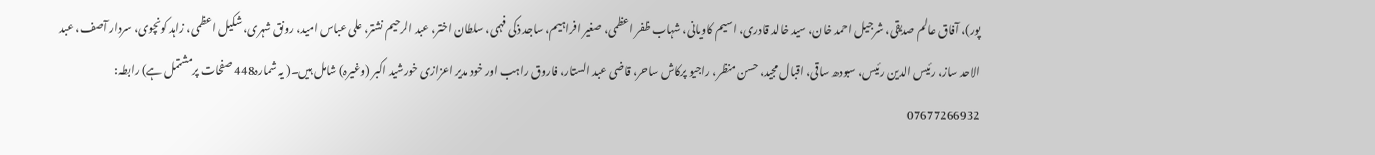پور)، آفاق عالم صدیقی، شرجیل احمد خان، سید خالد قادری، اسیم کاویانی، شہاب ظفر اعظمی، صغیر افراہیم، ساجد ذکی فہمی، سلطان اختر، عبد الرحیم نشتر، علی عباس امید، رونق شہری، شکیل اعظمی، زاہد کونچوی، سردار آصف، عبد الاحد ساز، رئیس الدین رئیس، سبودھ ساقی، اقبال مجید، حسن منظر، راجیو پرکاش ساحر، قاضی عبد الستار، فاروق راہب اور خود مدیر اعزازی خورشید اکبر (وغیرہ) شامل ہیں۔( یہ شمارہ448 صفحات پرمشتمل ہے) رابطہ: 07677266932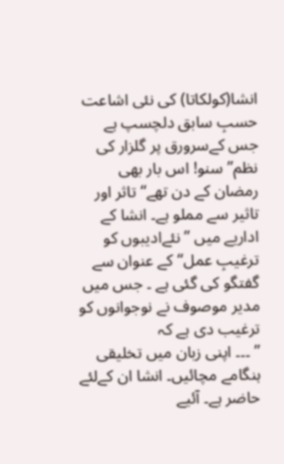انشا(کولکاتا) کی نئی اشاعت حسبِ سابق دلچسپ ہے جس کےسرورق پر گلزار کی نظم’’ سنو! اس بار بھی رمضان کے دن تھے‘‘تاثر اور تاثیر سے مملو ہے۔ انشا کے اداریے میں ’’نئےادیبوں کو ترغیبِ عمل‘‘ کے عنوان سے گفتگو کی گئی ہے ۔ جس میں مدیر موصوف نے نوجوانوں کو ترغیب دی ہے کہ
’’ ۔۔۔ اپنی زبان میں تخلیقی ہنگامے مچائیں۔ انشا ان کےلئے حاضر ہے۔ آئیے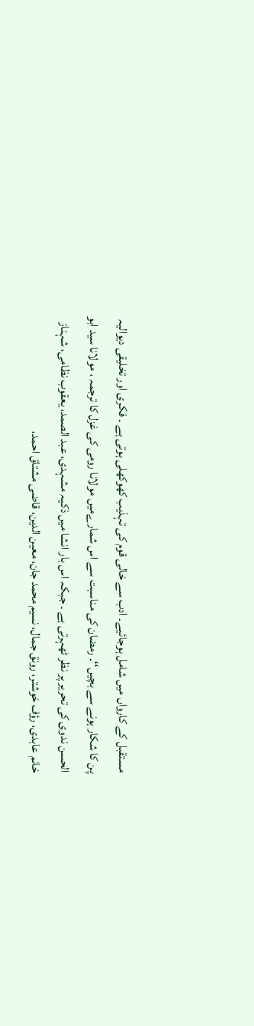مستقبل کے کارواں میں شامل ہوجائیے۔ ادب سے خالی قوم کی تہذیب کھوکھلی ہوتی ہے ۔ فکری اور تخلیقی دیوالیہ پن کا شکار ہونے سے بچیں‘‘۔ رمضان کی مناسبت سے اس شمارےمیں مولانا رومی کی غزل کا ترجمہ ، مولانا سید ابو الحسن ندوی کی تحریر پر نظر ٹھہرتی ہے ۔ جبکہ اس بار انشا میں ذکیہ مشہدی، عبد الصمد، یعقوب نظامی، شہناز خانم عابدی، رؤف خوشتر، رونق جمال، نسیم محمد جان، معین الدین، قاضی مشتاق احمد،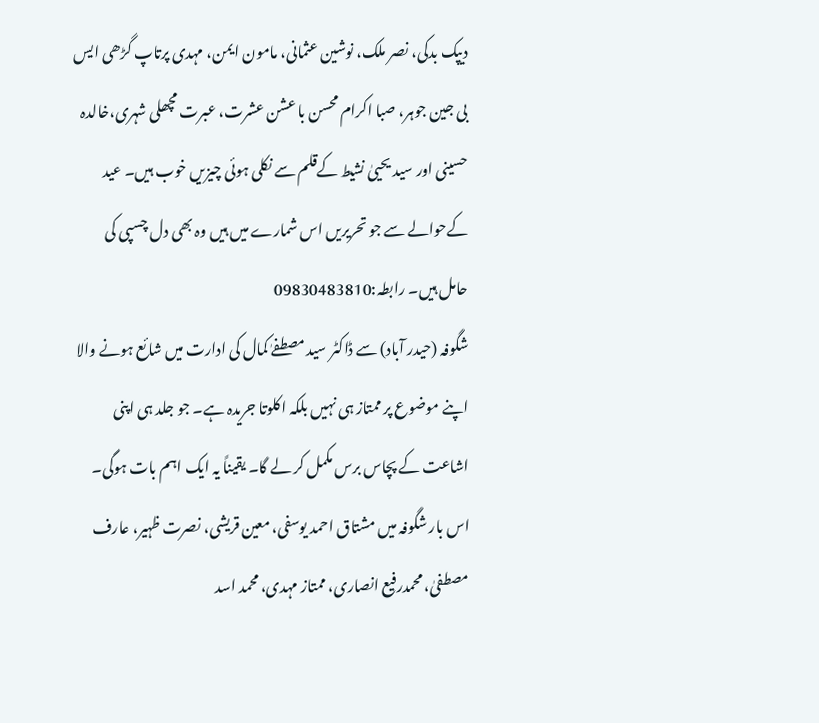دیپک بدکی، نصر ملک، نوشین عثمانی، مامون ایمن، مہدی پرتاپ گڑھی ایس بی جین جوہر، صبا اکرام محسن با عشن عشرت، عبرت مچھلی شہری،خالدہ حسینی اور سید یحییٰ نشیط کےقلم سے نکلی ہوئی چیزیں خوب ہیں۔ عید کےحوالے سے جو تحریریں اس شمارے میں ہیں وہ بھی دل چسپی کی حامل ہیں۔ رابطہ:09830483810
شگوفہ (حیدر آباد) سے ڈاکٹر سید مصطفےٰ کمال کی ادارت میں شائع ہونے والا اپنے موضوع پر ممتاز ہی نہیں بلکہ اکلوتا جریدہ ہے۔ جو جلد ہی اپنی اشاعت کے پچاس برس مکمل کر لے گا۔ یقیناً یہ ایک اہم بات ہوگی۔ اس بار شگوفہ میں مشتاق احمد یوسفی، معین قریشی، نصرت ظہیر، عارف مصطفیٰ، محمدرفیع انصاری، ممتاز مہدی، محمد اسد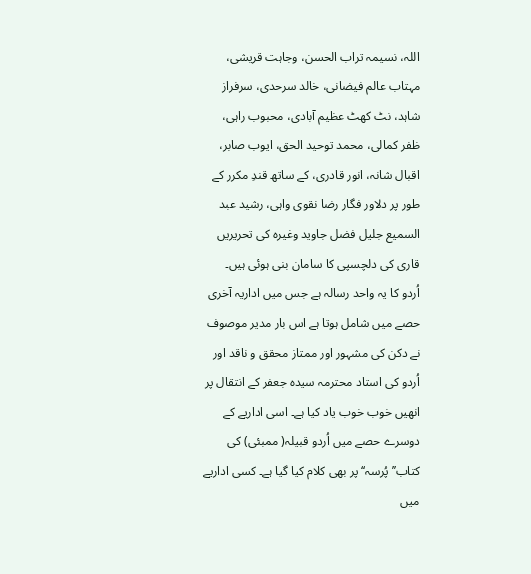اللہ، نسیمہ تراب الحسن، وجاہت قریشی، مہتاب عالم فیضانی، خالد سرحدی، سرفراز شاہد، نٹ کھٹ عظیم آبادی، محبوب راہی، ظفر کمالی، محمد توحید الحق، ایوب صابر، اقبال شانہ، انور قادری، کے ساتھ قندِ مکرر کے طور پر دلاور فگار رضا نقوی واہی، رشید عبد السمیع جلیل فضل جاوید وغیرہ کی تحریریں قاری کی دلچسپی کا سامان بنی ہوئی ہیں۔
اُردو کا یہ واحد رسالہ ہے جس میں اداریہ آخری حصے میں شامل ہوتا ہے اس بار مدیر موصوف نے دکن کی مشہور اور ممتاز محقق و ناقد اور اُردو کی استاد محترمہ سیدہ جعفر کے انتقال پر انھیں خوب خوب یاد کیا ہے۔ اسی اداریے کے دوسرے حصے میں اُردو قبیلہ( ممبئی) کی کتاب’’ پُرسہ‘‘ پر بھی کلام کیا گیا ہے۔ کسی اداریے میں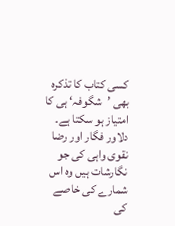کسی کتاب کا تذکرہ بھی ’شگوفہ‘ ہی کا امتیاز ہو سکتا ہے۔ دلاور فگار اور رضا نقوی واہی کی جو نگارشات ہیں وہ اس شمارے کی خاصے کی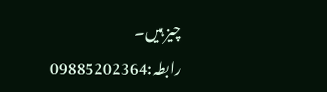چیز ہیں۔ رابطہ:09885202364